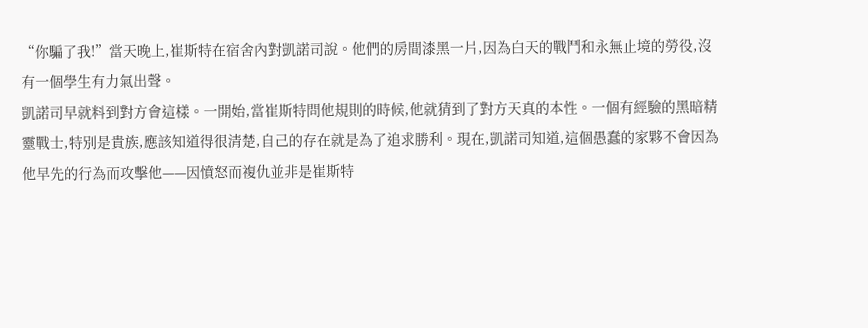“你騙了我!”當天晚上,崔斯特在宿舍內對凱諾司說。他們的房間漆黑一片,因為白天的戰鬥和永無止境的勞役,沒有一個學生有力氣出聲。
凱諾司早就料到對方會這樣。一開始,當崔斯特問他規則的時候,他就猜到了對方天真的本性。一個有經驗的黑暗精靈戰士,特別是貴族,應該知道得很清楚,自己的存在就是為了追求勝利。現在,凱諾司知道,這個愚蠢的家夥不會因為他早先的行為而攻擊他——因憤怒而複仇並非是崔斯特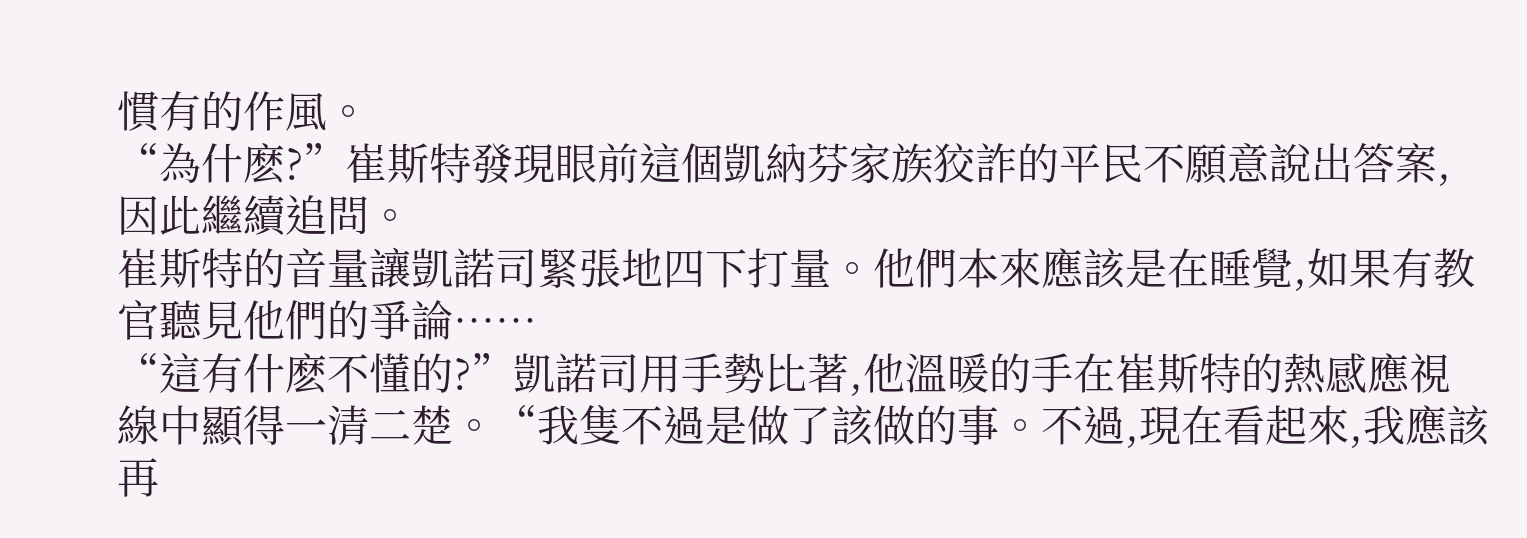慣有的作風。
“為什麽?”崔斯特發現眼前這個凱納芬家族狡詐的平民不願意說出答案,因此繼續追問。
崔斯特的音量讓凱諾司緊張地四下打量。他們本來應該是在睡覺,如果有教官聽見他們的爭論……
“這有什麽不懂的?”凱諾司用手勢比著,他溫暖的手在崔斯特的熱感應視線中顯得一清二楚。“我隻不過是做了該做的事。不過,現在看起來,我應該再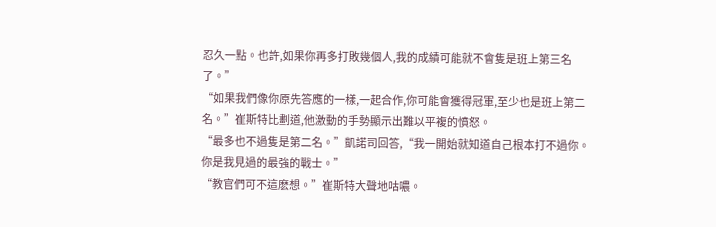忍久一點。也許,如果你再多打敗幾個人,我的成績可能就不會隻是班上第三名了。”
“如果我們像你原先答應的一樣,一起合作,你可能會獲得冠軍,至少也是班上第二名。”崔斯特比劃道,他激動的手勢顯示出難以平複的憤怒。
“最多也不過隻是第二名。”凱諾司回答,“我一開始就知道自己根本打不過你。你是我見過的最強的戰士。”
“教官們可不這麽想。”崔斯特大聲地咕噥。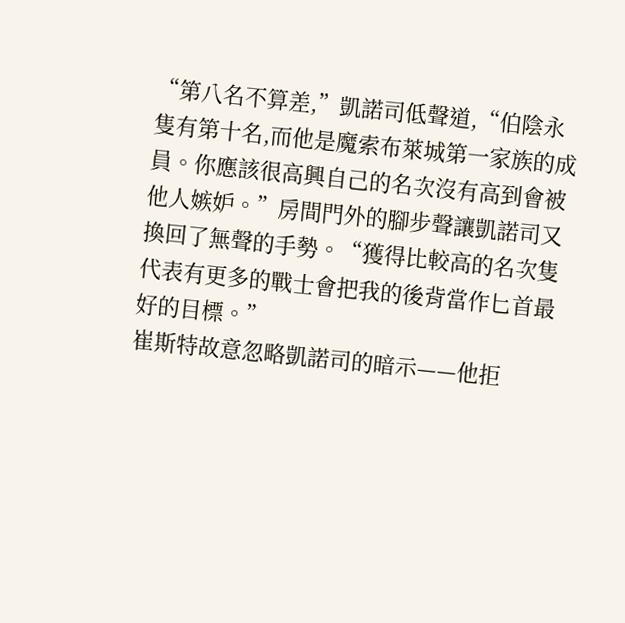“第八名不算差,”凱諾司低聲道,“伯陰永隻有第十名,而他是魔索布萊城第一家族的成員。你應該很高興自己的名次沒有高到會被他人嫉妒。”房間門外的腳步聲讓凱諾司又換回了無聲的手勢。“獲得比較高的名次隻代表有更多的戰士會把我的後背當作匕首最好的目標。”
崔斯特故意忽略凱諾司的暗示——他拒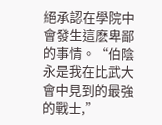絕承認在學院中會發生這麽卑鄙的事情。“伯陰永是我在比武大會中見到的最強的戰士,”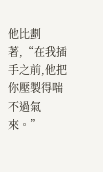他比劃著,“在我插手之前,他把你壓製得喘不過氣來。”